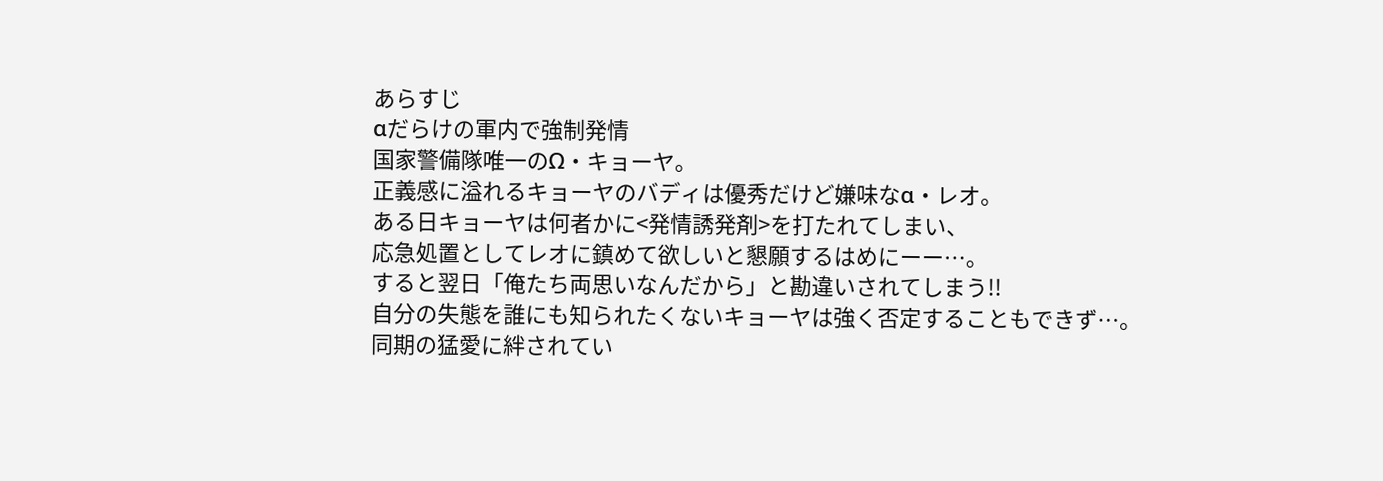あらすじ
αだらけの軍内で強制発情
国家警備隊唯一のΩ・キョーヤ。
正義感に溢れるキョーヤのバディは優秀だけど嫌味なα・レオ。
ある日キョーヤは何者かに<発情誘発剤>を打たれてしまい、
応急処置としてレオに鎮めて欲しいと懇願するはめにーー…。
すると翌日「俺たち両思いなんだから」と勘違いされてしまう!!
自分の失態を誰にも知られたくないキョーヤは強く否定することもできず…。
同期の猛愛に絆されてい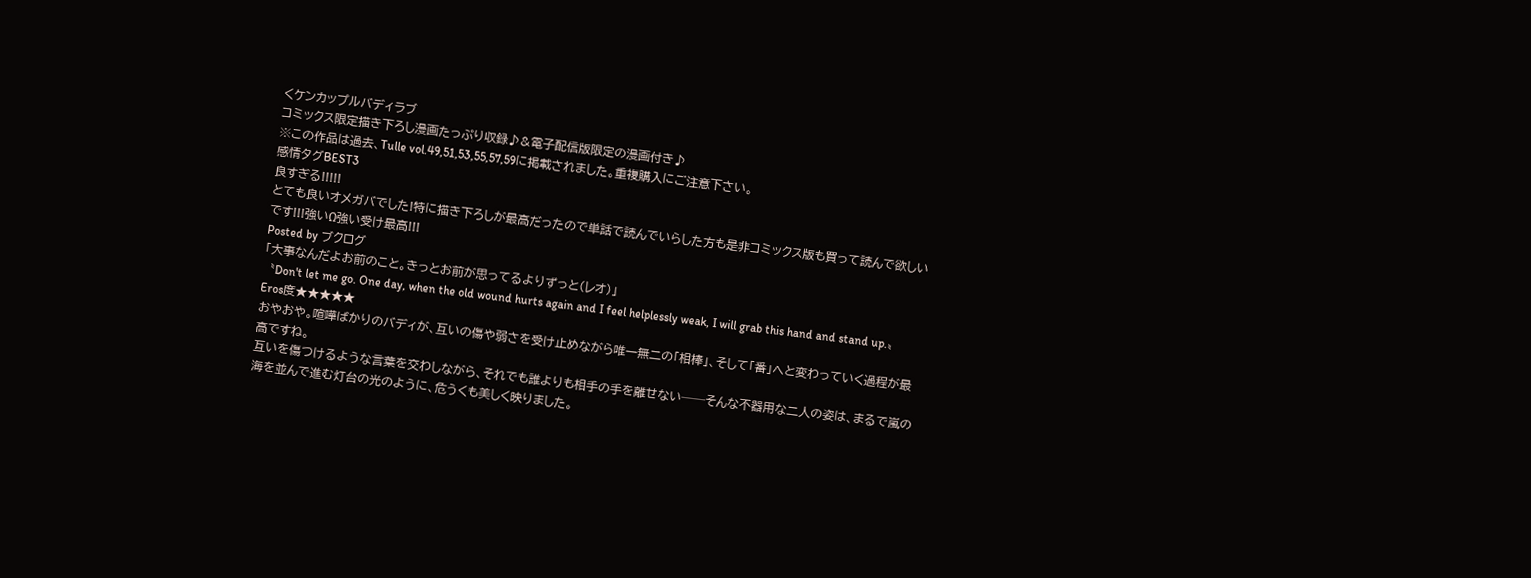くケンカップルバディラブ
コミックス限定描き下ろし漫画たっぷり収録♪&電子配信版限定の漫画付き♪
※この作品は過去、Tulle vol.49,51,53,55,57,59に掲載されました。重複購入にご注意下さい。
感情タグBEST3
良すぎる!!!!!
とても良いオメガバでした!特に描き下ろしが最高だったので単話で読んでいらした方も是非コミックス版も買って読んで欲しいです!!!強いΩ強い受け最高!!!
Posted by ブクログ
「大事なんだよお前のこと。きっとお前が思ってるよりずっと(レオ)」
〝Don't let me go. One day, when the old wound hurts again and I feel helplessly weak, I will grab this hand and stand up.〟
Eros度★★★★★
おやおや。喧嘩ばかりのバディが、互いの傷や弱さを受け止めながら唯一無二の「相棒」、そして「番」へと変わっていく過程が最高ですね。
互いを傷つけるような言葉を交わしながら、それでも誰よりも相手の手を離せない──そんな不器用な二人の姿は、まるで嵐の海を並んで進む灯台の光のように、危うくも美しく映りました。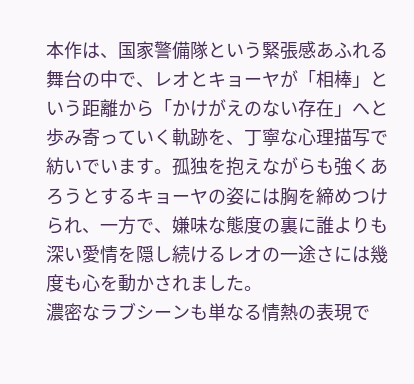本作は、国家警備隊という緊張感あふれる舞台の中で、レオとキョーヤが「相棒」という距離から「かけがえのない存在」へと歩み寄っていく軌跡を、丁寧な心理描写で紡いでいます。孤独を抱えながらも強くあろうとするキョーヤの姿には胸を締めつけられ、一方で、嫌味な態度の裏に誰よりも深い愛情を隠し続けるレオの一途さには幾度も心を動かされました。
濃密なラブシーンも単なる情熱の表現で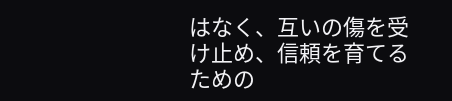はなく、互いの傷を受け止め、信頼を育てるための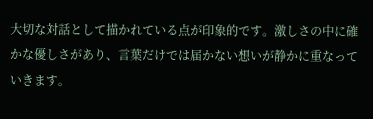大切な対話として描かれている点が印象的です。激しさの中に確かな優しさがあり、言葉だけでは届かない想いが静かに重なっていきます。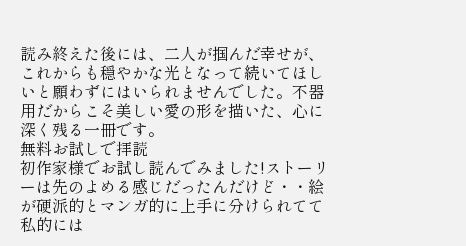読み終えた後には、二人が掴んだ幸せが、これからも穏やかな光となって続いてほしいと願わずにはいられませんでした。不器用だからこそ美しい愛の形を描いた、心に深く残る一冊です。
無料お試しで拝読
初作家様でお試し読んでみました!ストーリーは先のよめる感じだったんだけど・・絵が硬派的とマンガ的に上手に分けられてて私的には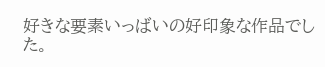好きな要素いっばいの好印象な作品でした。